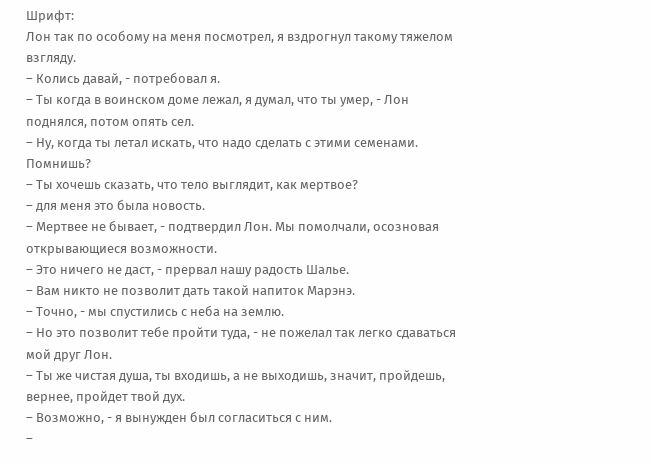Шрифт:
Лон так по особому на меня посмотрел, я вздрогнул такому тяжелом взгляду.
– Колись давай, - потребовал я.
– Ты когда в воинском доме лежал, я думал, что ты умер, - Лон поднялся, потом опять сел.
– Ну, когда ты летал искать, что надо сделать с этими семенами. Помнишь?
– Ты хочешь сказать, что тело выглядит, как мертвое?
– для меня это была новость.
– Мертвее не бывает, - подтвердил Лон. Мы помолчали, осозновая открывающиеся возможности.
– Это ничего не даст, - прервал нашу радость Шалье.
– Вам никто не позволит дать такой напиток Марэнэ.
– Точно, - мы спустились с неба на землю.
– Но это позволит тебе пройти туда, - не пожелал так легко сдаваться мой друг Лон.
– Ты же чистая душа, ты входишь, а не выходишь, значит, пройдешь, вернее, пройдет твой дух.
– Возможно, - я вынужден был согласиться с ним.
–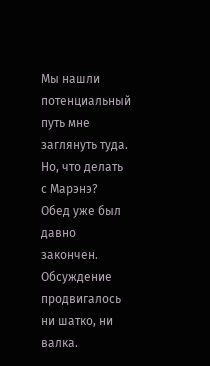Мы нашли потенциальный путь мне заглянуть туда. Но, что делать с Марэнэ?
Обед уже был давно закончен. Обсуждение продвигалось ни шатко, ни валка.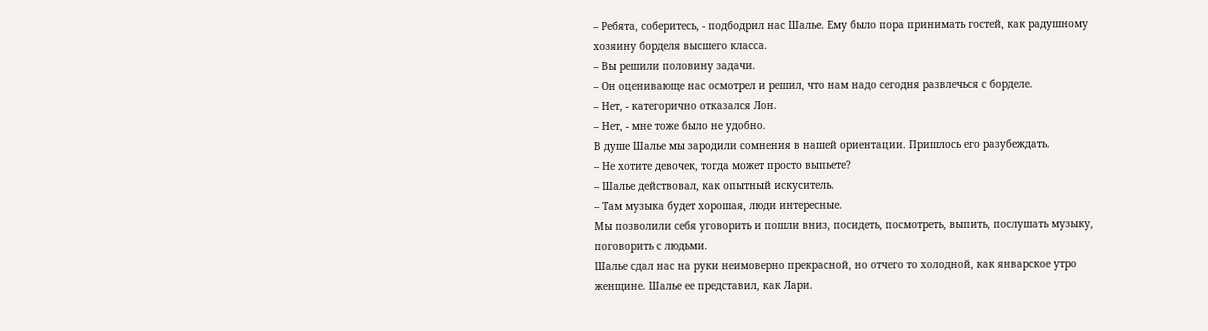– Ребята, соберитесь, - подбодрил нас Шалье. Ему было пора принимать гостей, как радушному хозяину борделя высшего класса.
– Вы решили половину задачи.
– Он оценивающе нас осмотрел и решил, что нам надо сегодня развлечься с борделе.
– Нет, - категорично отказался Лон.
– Нет, - мне тоже было не удобно.
В душе Шалье мы зародили сомнения в нашей ориентации. Пришлось его разубеждать.
– Не хотите девочек, тогда может просто выпьете?
– Шалье действовал, как опытный искуситель.
– Там музыка будет хорошая, люди интересные.
Мы позволили себя уговорить и пошли вниз, посидеть, посмотреть, выпить, послушать музыку, поговорить с людьми.
Шалье сдал нас на руки неимоверно прекрасной, но отчего то холодной, как январское утро женщине. Шалье ее представил, как Лари.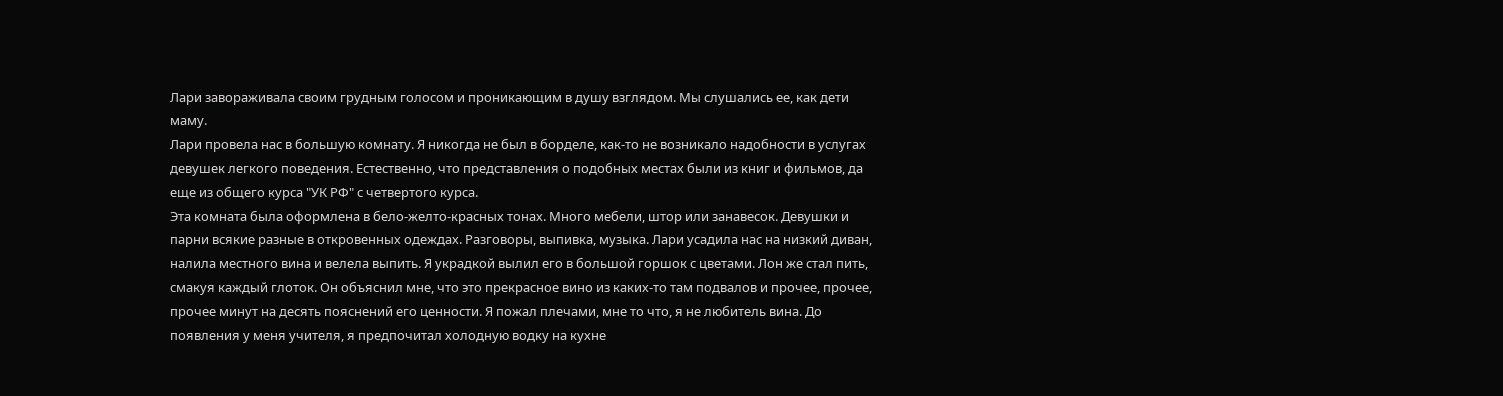Лари завораживала своим грудным голосом и проникающим в душу взглядом. Мы слушались ее, как дети маму.
Лари провела нас в большую комнату. Я никогда не был в борделе, как-то не возникало надобности в услугах девушек легкого поведения. Естественно, что представления о подобных местах были из книг и фильмов, да еще из общего курса "УК РФ" с четвертого курса.
Эта комната была оформлена в бело-желто-красных тонах. Много мебели, штор или занавесок. Девушки и парни всякие разные в откровенных одеждах. Разговоры, выпивка, музыка. Лари усадила нас на низкий диван, налила местного вина и велела выпить. Я украдкой вылил его в большой горшок с цветами. Лон же стал пить, смакуя каждый глоток. Он объяснил мне, что это прекрасное вино из каких-то там подвалов и прочее, прочее, прочее минут на десять пояснений его ценности. Я пожал плечами, мне то что, я не любитель вина. До появления у меня учителя, я предпочитал холодную водку на кухне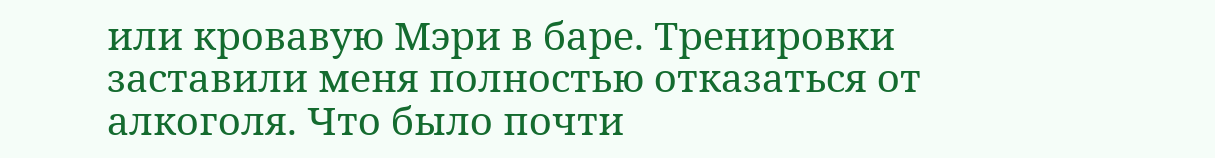или кровавую Мэри в баре. Тренировки заставили меня полностью отказаться от алкоголя. Что было почти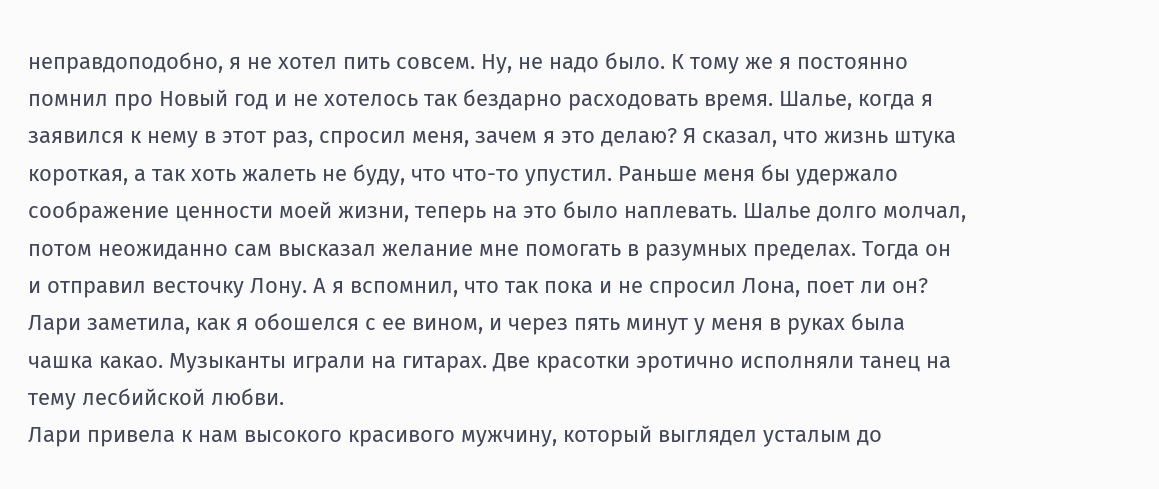неправдоподобно, я не хотел пить совсем. Ну, не надо было. К тому же я постоянно помнил про Новый год и не хотелось так бездарно расходовать время. Шалье, когда я заявился к нему в этот раз, спросил меня, зачем я это делаю? Я сказал, что жизнь штука короткая, а так хоть жалеть не буду, что что-то упустил. Раньше меня бы удержало соображение ценности моей жизни, теперь на это было наплевать. Шалье долго молчал, потом неожиданно сам высказал желание мне помогать в разумных пределах. Тогда он и отправил весточку Лону. А я вспомнил, что так пока и не спросил Лона, поет ли он?
Лари заметила, как я обошелся с ее вином, и через пять минут у меня в руках была чашка какао. Музыканты играли на гитарах. Две красотки эротично исполняли танец на тему лесбийской любви.
Лари привела к нам высокого красивого мужчину, который выглядел усталым до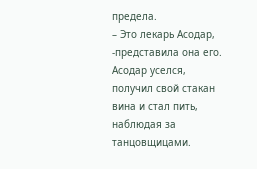предела.
– Это лекарь Асодар, -представила она его.
Асодар уселся, получил свой стакан вина и стал пить, наблюдая за танцовщицами.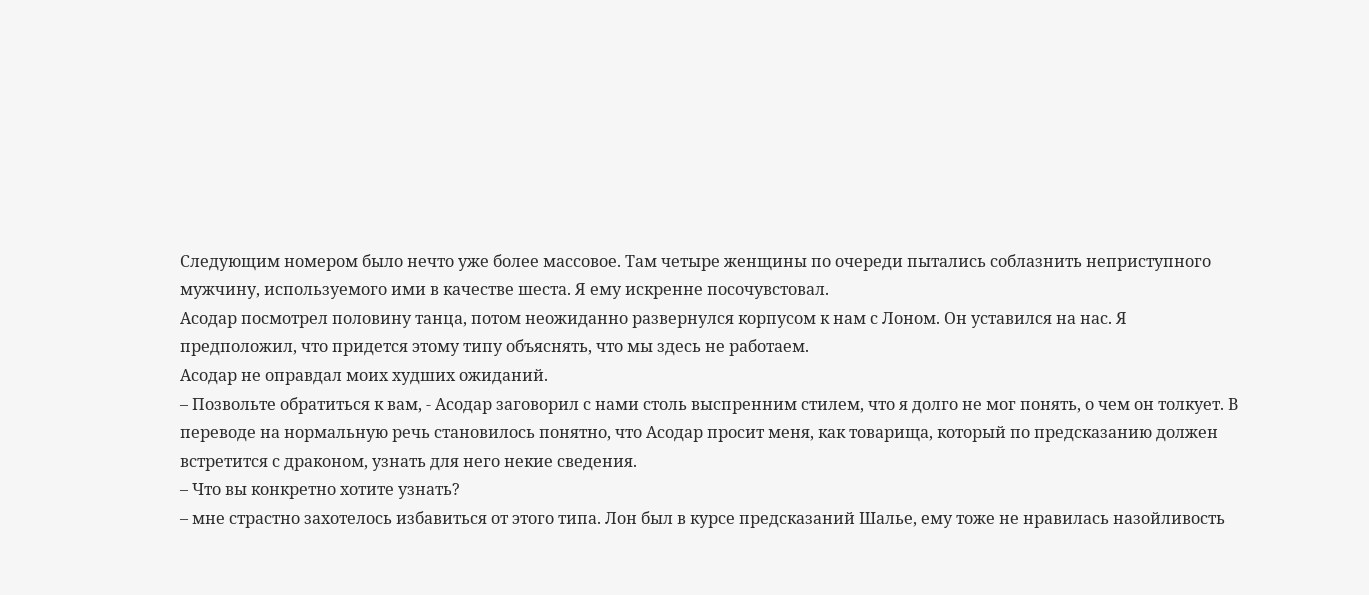Следующим номером было нечто уже более массовое. Там четыре женщины по очереди пытались соблазнить неприступного мужчину, используемого ими в качестве шеста. Я ему искренне посочувстовал.
Асодар посмотрел половину танца, потом неожиданно развернулся корпусом к нам с Лоном. Он уставился на нас. Я предположил, что придется этому типу объяснять, что мы здесь не работаем.
Асодар не оправдал моих худших ожиданий.
– Позвольте обратиться к вам, - Асодар заговорил с нами столь выспренним стилем, что я долго не мог понять, о чем он толкует. В переводе на нормальную речь становилось понятно, что Асодар просит меня, как товарища, который по предсказанию должен встретится с драконом, узнать для него некие сведения.
– Что вы конкретно хотите узнать?
– мне страстно захотелось избавиться от этого типа. Лон был в курсе предсказаний Шалье, ему тоже не нравилась назойливость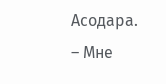Асодара.
– Мне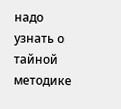надо узнать о тайной методике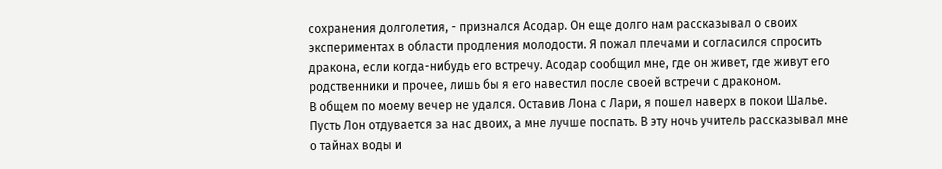сохранения долголетия, - признался Асодар. Он еще долго нам рассказывал о своих экспериментах в области продления молодости. Я пожал плечами и согласился спросить дракона, если когда-нибудь его встречу. Асодар сообщил мне, где он живет, где живут его родственники и прочее, лишь бы я его навестил после своей встречи с драконом.
В общем по моему вечер не удался. Оставив Лона с Лари, я пошел наверх в покои Шалье. Пусть Лон отдувается за нас двоих, а мне лучше поспать. В эту ночь учитель рассказывал мне о тайнах воды и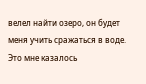велел найти озеро, он будет меня учить сражаться в воде. Это мне казалось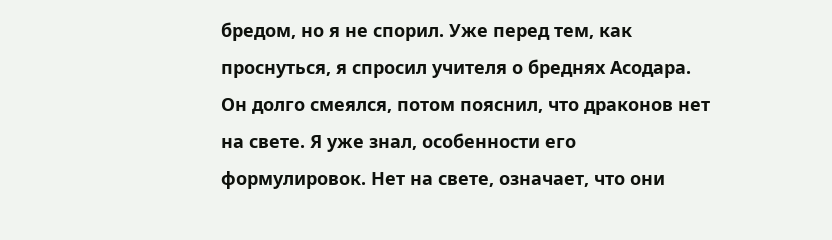бредом, но я не спорил. Уже перед тем, как проснуться, я спросил учителя о бреднях Асодара. Он долго смеялся, потом пояснил, что драконов нет на свете. Я уже знал, особенности его формулировок. Нет на свете, означает, что они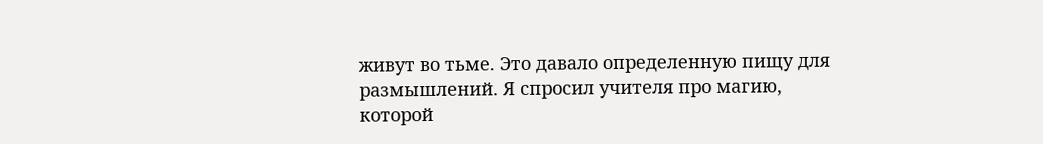живут во тьме. Это давало определенную пищу для размышлений. Я спросил учителя про магию, которой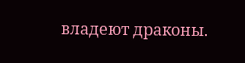владеют драконы.